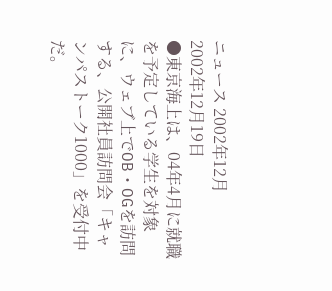ニュース 2002年12月
2002年12月19日
●東京海上は、04年4月に就職を予定している学生を対象に、ウェブ上でOB・OGを訪問する、公開社員訪問会「キャンパストーク1000」を受付中だ。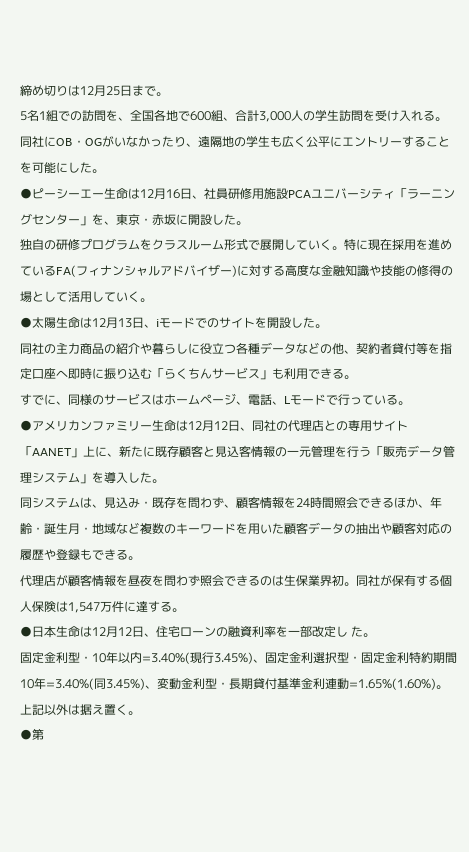締め切りは12月25日まで。
5名1組での訪問を、全国各地で600組、合計3,000人の学生訪問を受け入れる。
同社にOB・OGがいなかったり、遠隔地の学生も広く公平にエントリーすることを可能にした。
●ピーシーエー生命は12月16日、社員研修用施設PCAユニバーシティ「ラーニングセンター」を、東京・赤坂に開設した。
独自の研修プログラムをクラスルーム形式で展開していく。特に現在採用を進めているFA(フィナンシャルアドバイザー)に対する高度な金融知識や技能の修得の場として活用していく。
●太陽生命は12月13日、iモードでのサイトを開設した。
同社の主力商品の紹介や暮らしに役立つ各種データなどの他、契約者貸付等を指定口座へ即時に振り込む「らくちんサービス」も利用できる。
すでに、同様のサービスはホームページ、電話、Lモードで行っている。
●アメリカンファミリー生命は12月12日、同社の代理店との専用サイト「AANET」上に、新たに既存顧客と見込客情報の一元管理を行う「販売データ管理システム」を導入した。
同システムは、見込み・既存を問わず、顧客情報を24時間照会できるほか、年齢・誕生月・地域など複数のキーワードを用いた顧客データの抽出や顧客対応の履歴や登録もできる。
代理店が顧客情報を昼夜を問わず照会できるのは生保業界初。同社が保有する個人保険は1,547万件に達する。
●日本生命は12月12日、住宅ローンの融資利率を一部改定し た。
固定金利型・10年以内=3.40%(現行3.45%)、固定金利選択型・固定金利特約期間10年=3.40%(同3.45%)、変動金利型・長期貸付基準金利連動=1.65%(1.60%)。
上記以外は据え置く。
●第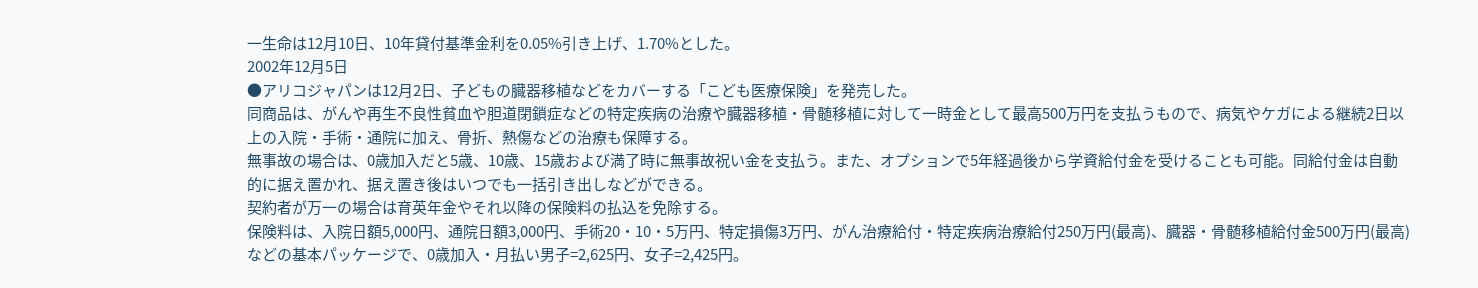一生命は12月10日、10年貸付基準金利を0.05%引き上げ、1.70%とした。
2002年12月5日
●アリコジャパンは12月2日、子どもの臓器移植などをカバーする「こども医療保険」を発売した。
同商品は、がんや再生不良性貧血や胆道閉鎖症などの特定疾病の治療や臓器移植・骨髄移植に対して一時金として最高500万円を支払うもので、病気やケガによる継続2日以上の入院・手術・通院に加え、骨折、熱傷などの治療も保障する。
無事故の場合は、0歳加入だと5歳、10歳、15歳および満了時に無事故祝い金を支払う。また、オプションで5年経過後から学資給付金を受けることも可能。同給付金は自動的に据え置かれ、据え置き後はいつでも一括引き出しなどができる。
契約者が万一の場合は育英年金やそれ以降の保険料の払込を免除する。
保険料は、入院日額5,000円、通院日額3,000円、手術20・10・5万円、特定損傷3万円、がん治療給付・特定疾病治療給付250万円(最高)、臓器・骨髄移植給付金500万円(最高)などの基本パッケージで、0歳加入・月払い男子=2,625円、女子=2,425円。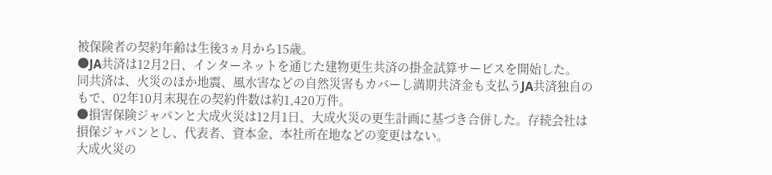被保険者の契約年齢は生後3ヵ月から15歳。
●JA共済は12月2日、インターネットを通じた建物更生共済の掛金試算サービスを開始した。
同共済は、火災のほか地震、風水害などの自然災害もカバーし満期共済金も支払うJA共済独自のもで、02年10月末現在の契約件数は約1,420万件。
●損害保険ジャパンと大成火災は12月1日、大成火災の更生計画に基づき合併した。存続会社は損保ジャパンとし、代表者、資本金、本社所在地などの変更はない。
大成火災の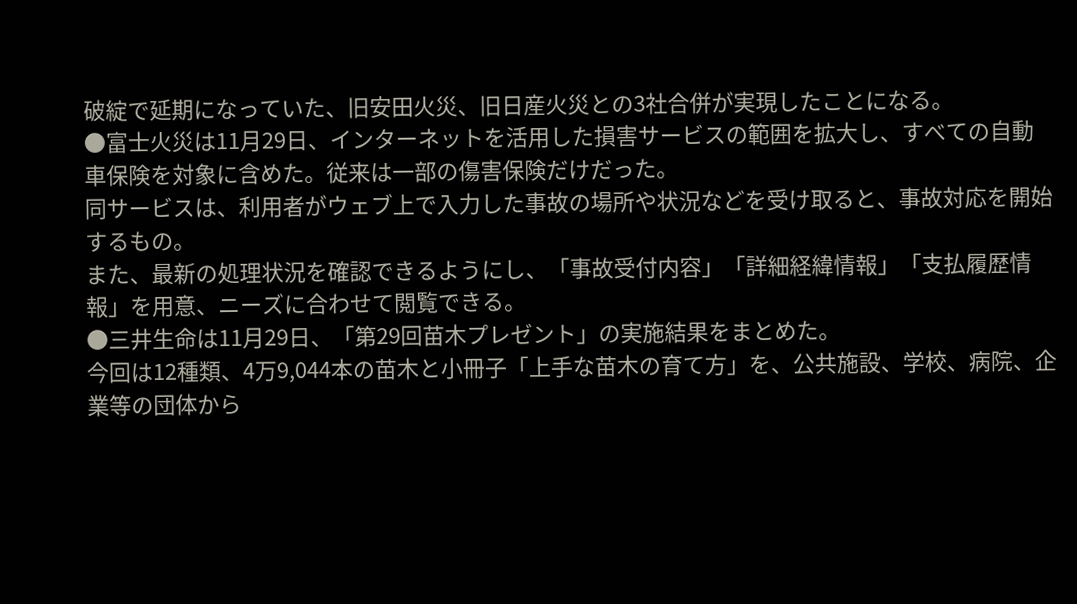破綻で延期になっていた、旧安田火災、旧日産火災との3社合併が実現したことになる。
●富士火災は11月29日、インターネットを活用した損害サービスの範囲を拡大し、すべての自動車保険を対象に含めた。従来は一部の傷害保険だけだった。
同サービスは、利用者がウェブ上で入力した事故の場所や状況などを受け取ると、事故対応を開始するもの。
また、最新の処理状況を確認できるようにし、「事故受付内容」「詳細経緯情報」「支払履歴情報」を用意、ニーズに合わせて閲覧できる。
●三井生命は11月29日、「第29回苗木プレゼント」の実施結果をまとめた。
今回は12種類、4万9,044本の苗木と小冊子「上手な苗木の育て方」を、公共施設、学校、病院、企業等の団体から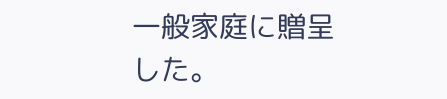一般家庭に贈呈した。